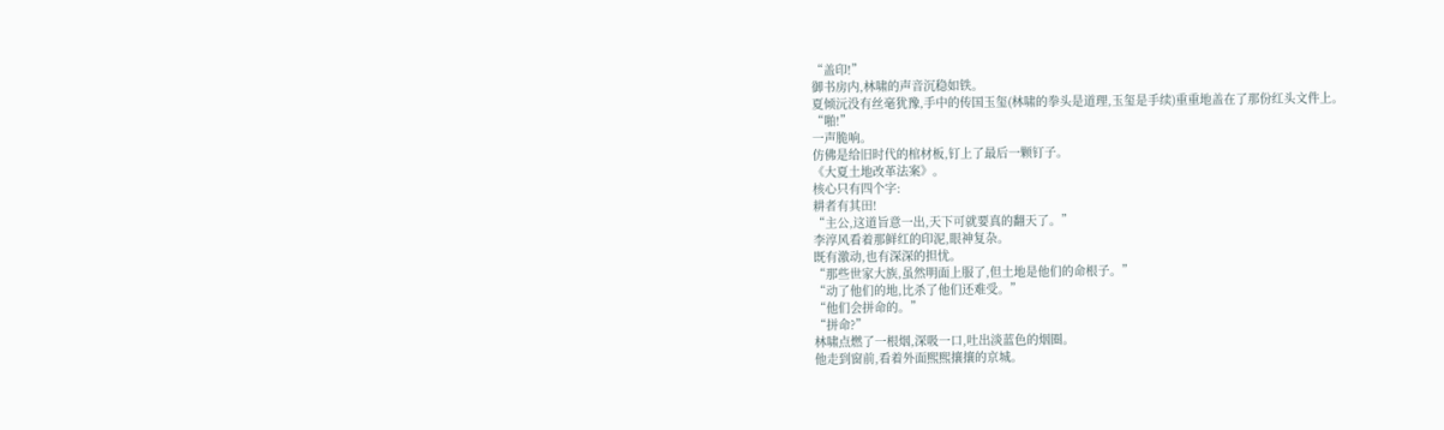“盖印!”
御书房内,林啸的声音沉稳如铁。
夏倾沅没有丝毫犹豫,手中的传国玉玺(林啸的拳头是道理,玉玺是手续)重重地盖在了那份红头文件上。
“啪!”
一声脆响。
仿佛是给旧时代的棺材板,钉上了最后一颗钉子。
《大夏土地改革法案》。
核心只有四个字:
耕者有其田!
“主公,这道旨意一出,天下可就要真的翻天了。”
李淳风看着那鲜红的印泥,眼神复杂。
既有激动,也有深深的担忧。
“那些世家大族,虽然明面上服了,但土地是他们的命根子。”
“动了他们的地,比杀了他们还难受。”
“他们会拼命的。”
“拼命?”
林啸点燃了一根烟,深吸一口,吐出淡蓝色的烟圈。
他走到窗前,看着外面熙熙攘攘的京城。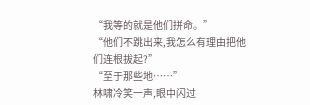“我等的就是他们拼命。”
“他们不跳出来,我怎么有理由把他们连根拔起?”
“至于那些地……”
林啸冷笑一声,眼中闪过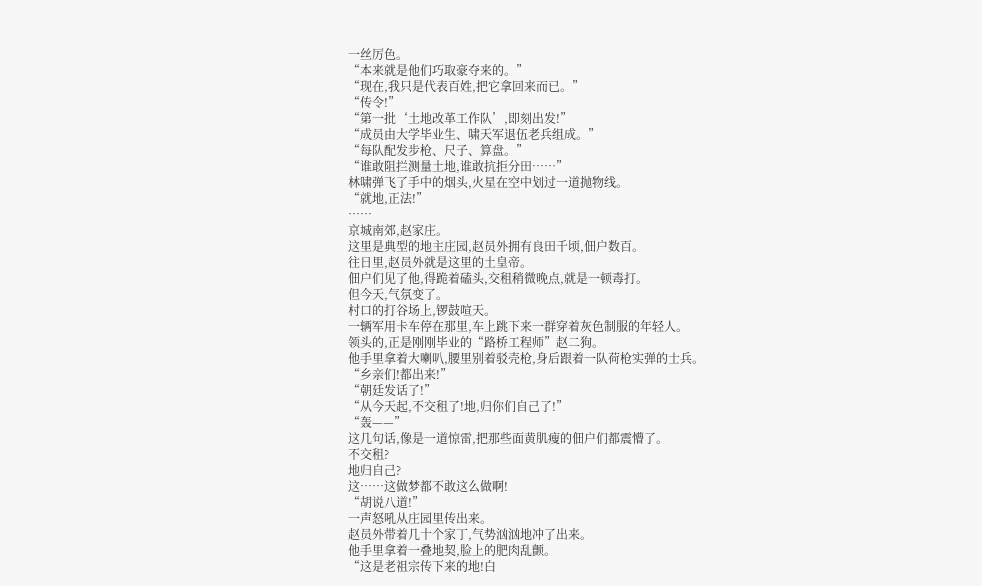一丝厉色。
“本来就是他们巧取豪夺来的。”
“现在,我只是代表百姓,把它拿回来而已。”
“传令!”
“第一批‘土地改革工作队’,即刻出发!”
“成员由大学毕业生、啸天军退伍老兵组成。”
“每队配发步枪、尺子、算盘。”
“谁敢阻拦测量土地,谁敢抗拒分田……”
林啸弹飞了手中的烟头,火星在空中划过一道抛物线。
“就地,正法!”
……
京城南郊,赵家庄。
这里是典型的地主庄园,赵员外拥有良田千顷,佃户数百。
往日里,赵员外就是这里的土皇帝。
佃户们见了他,得跪着磕头,交租稍微晚点,就是一顿毒打。
但今天,气氛变了。
村口的打谷场上,锣鼓喧天。
一辆军用卡车停在那里,车上跳下来一群穿着灰色制服的年轻人。
领头的,正是刚刚毕业的“路桥工程师”赵二狗。
他手里拿着大喇叭,腰里别着驳壳枪,身后跟着一队荷枪实弹的士兵。
“乡亲们!都出来!”
“朝廷发话了!”
“从今天起,不交租了!地,归你们自己了!”
“轰——”
这几句话,像是一道惊雷,把那些面黄肌瘦的佃户们都震懵了。
不交租?
地归自己?
这……这做梦都不敢这么做啊!
“胡说八道!”
一声怒吼从庄园里传出来。
赵员外带着几十个家丁,气势汹汹地冲了出来。
他手里拿着一叠地契,脸上的肥肉乱颤。
“这是老祖宗传下来的地!白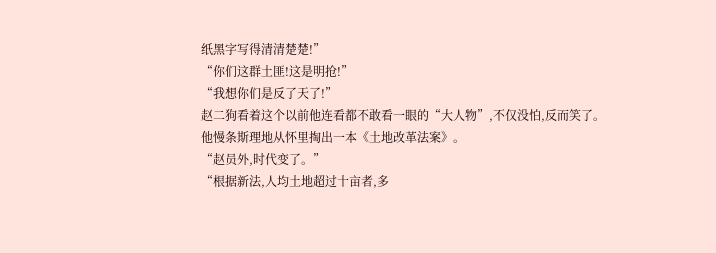纸黑字写得清清楚楚!”
“你们这群土匪!这是明抢!”
“我想你们是反了天了!”
赵二狗看着这个以前他连看都不敢看一眼的“大人物”,不仅没怕,反而笑了。
他慢条斯理地从怀里掏出一本《土地改革法案》。
“赵员外,时代变了。”
“根据新法,人均土地超过十亩者,多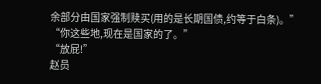余部分由国家强制赎买(用的是长期国债,约等于白条)。”
“你这些地,现在是国家的了。”
“放屁!”
赵员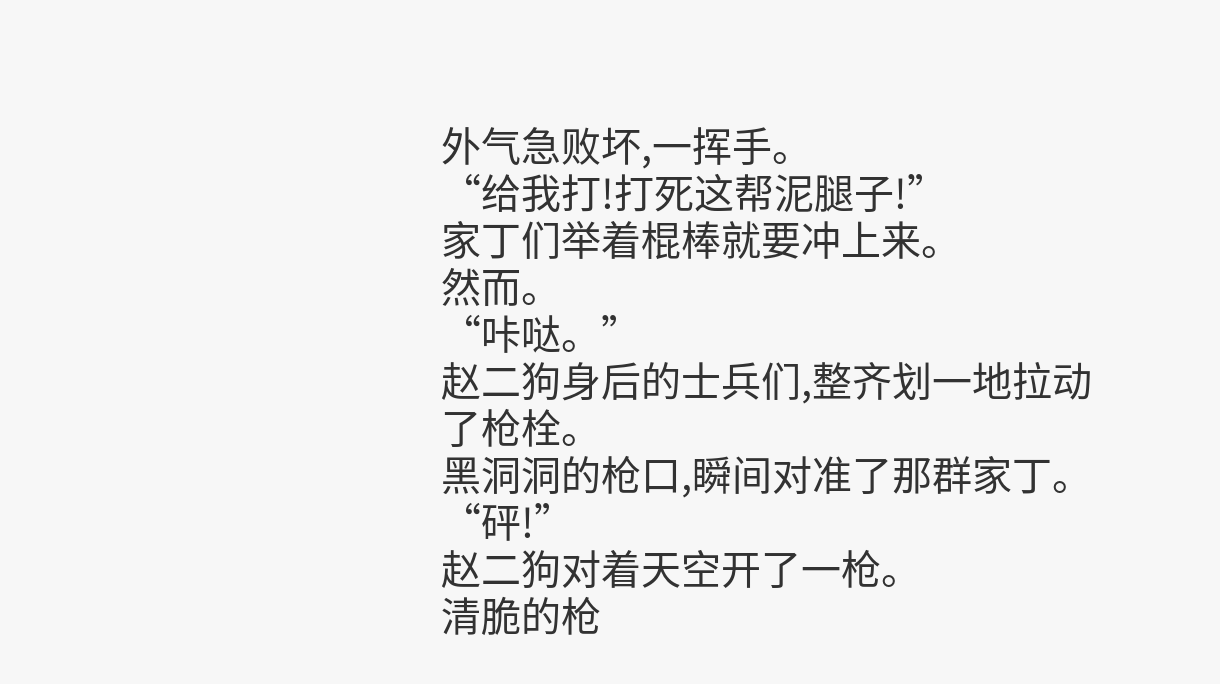外气急败坏,一挥手。
“给我打!打死这帮泥腿子!”
家丁们举着棍棒就要冲上来。
然而。
“咔哒。”
赵二狗身后的士兵们,整齐划一地拉动了枪栓。
黑洞洞的枪口,瞬间对准了那群家丁。
“砰!”
赵二狗对着天空开了一枪。
清脆的枪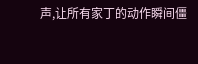声,让所有家丁的动作瞬间僵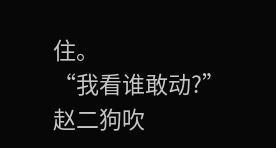住。
“我看谁敢动?”
赵二狗吹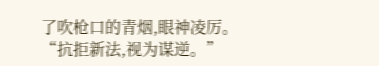了吹枪口的青烟,眼神凌厉。
“抗拒新法,视为谋逆。”